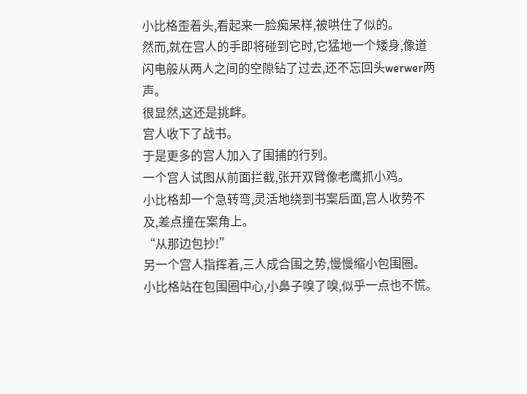小比格歪着头,看起来一脸痴呆样,被哄住了似的。
然而,就在宫人的手即将碰到它时,它猛地一个矮身,像道闪电般从两人之间的空隙钻了过去,还不忘回头werwer两声。
很显然,这还是挑衅。
宫人收下了战书。
于是更多的宫人加入了围捕的行列。
一个宫人试图从前面拦截,张开双臂像老鹰抓小鸡。
小比格却一个急转弯,灵活地绕到书案后面,宫人收势不及,差点撞在案角上。
“从那边包抄!”
另一个宫人指挥着,三人成合围之势,慢慢缩小包围圈。
小比格站在包围圈中心,小鼻子嗅了嗅,似乎一点也不慌。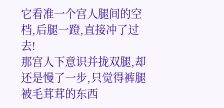它看准一个宫人腿间的空档,后腿一蹬,直接冲了过去!
那宫人下意识并拢双腿,却还是慢了一步,只觉得裤腿被毛茸茸的东西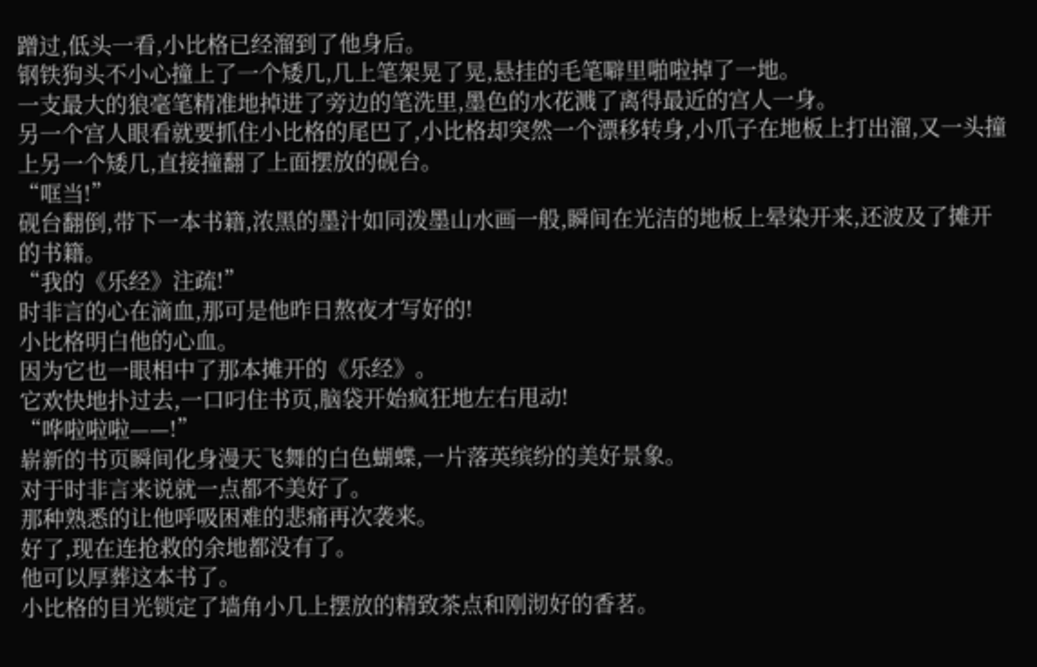蹭过,低头一看,小比格已经溜到了他身后。
钢铁狗头不小心撞上了一个矮几,几上笔架晃了晃,悬挂的毛笔噼里啪啦掉了一地。
一支最大的狼毫笔精准地掉进了旁边的笔洗里,墨色的水花溅了离得最近的宫人一身。
另一个宫人眼看就要抓住小比格的尾巴了,小比格却突然一个漂移转身,小爪子在地板上打出溜,又一头撞上另一个矮几,直接撞翻了上面摆放的砚台。
“哐当!”
砚台翻倒,带下一本书籍,浓黑的墨汁如同泼墨山水画一般,瞬间在光洁的地板上晕染开来,还波及了摊开的书籍。
“我的《乐经》注疏!”
时非言的心在滴血,那可是他昨日熬夜才写好的!
小比格明白他的心血。
因为它也一眼相中了那本摊开的《乐经》。
它欢快地扑过去,一口叼住书页,脑袋开始疯狂地左右甩动!
“哗啦啦啦——!”
崭新的书页瞬间化身漫天飞舞的白色蝴蝶,一片落英缤纷的美好景象。
对于时非言来说就一点都不美好了。
那种熟悉的让他呼吸困难的悲痛再次袭来。
好了,现在连抢救的余地都没有了。
他可以厚葬这本书了。
小比格的目光锁定了墙角小几上摆放的精致茶点和刚沏好的香茗。